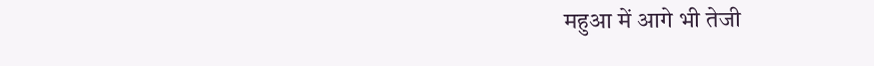महुआ में आगे भी तेजी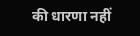की धारणा नहीं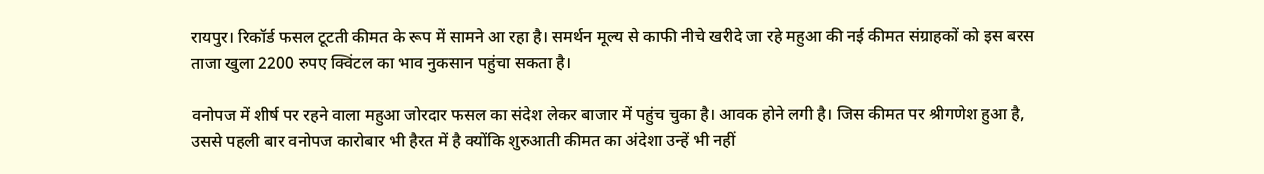रायपुर। रिकॉर्ड फसल टूटती कीमत के रूप में सामने आ रहा है। समर्थन मूल्य से काफी नीचे खरीदे जा रहे महुआ की नई कीमत संग्राहकों को इस बरस ताजा खुला 2200 रुपए क्विंटल का भाव नुकसान पहुंचा सकता है।

वनोपज में शीर्ष पर रहने वाला महुआ जोरदार फसल का संदेश लेकर बाजार में पहुंच चुका है। आवक होने लगी है। जिस कीमत पर श्रीगणेश हुआ है, उससे पहली बार वनोपज कारोबार भी हैरत में है क्योंकि शुरुआती कीमत का अंदेशा उन्हें भी नहीं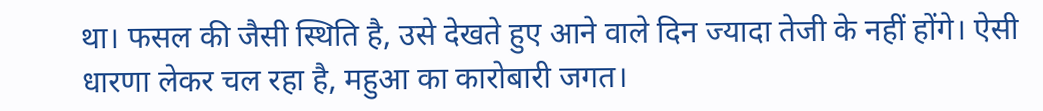था। फसल की जैसी स्थिति है, उसे देखते हुए आने वाले दिन ज्यादा तेजी के नहीं होंगे। ऐसी धारणा लेकर चल रहा है, महुआ का कारोबारी जगत।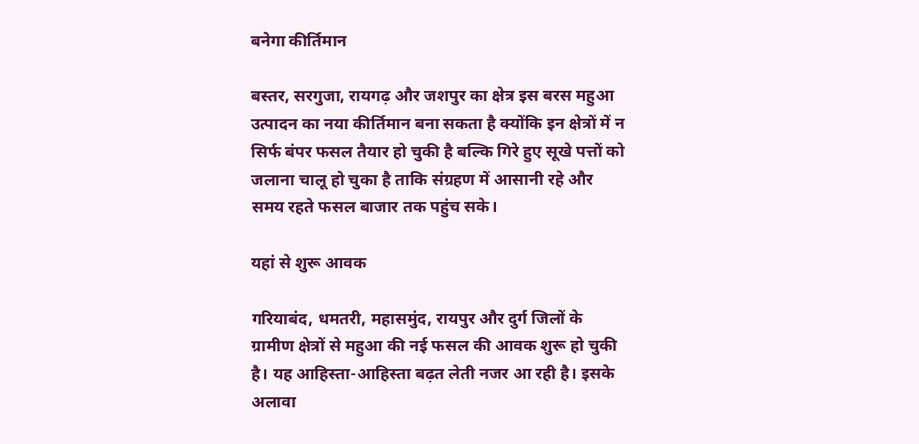बनेगा कीर्तिमान

बस्तर, सरगुजा, रायगढ़ और जशपुर का क्षेत्र इस बरस महुआ उत्पादन का नया कीर्तिमान बना सकता है क्योंकि इन क्षेत्रों में न सिर्फ बंपर फसल तैयार हो चुकी है बल्कि गिरे हुए सूखे पत्तों को जलाना चालू हो चुका है ताकि संग्रहण में आसानी रहे और समय रहते फसल बाजार तक पहुंच सके।

यहां से शुरू आवक

गरियाबंद, धमतरी, महासमुंद, रायपुर और दुर्ग जिलों के ग्रामीण क्षेत्रों से महुआ की नई फसल की आवक शुरू हो चुकी है। यह आहिस्ता-आहिस्ता बढ़त लेती नजर आ रही है। इसके अलावा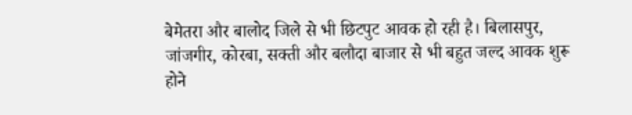बेमेतरा और बालोद जिले से भी छिटपुट आवक हो रही है। बिलासपुर, जांजगीर, कोरबा, सक्ती और बलौदा बाजार से भी बहुत जल्द आवक शुरू होने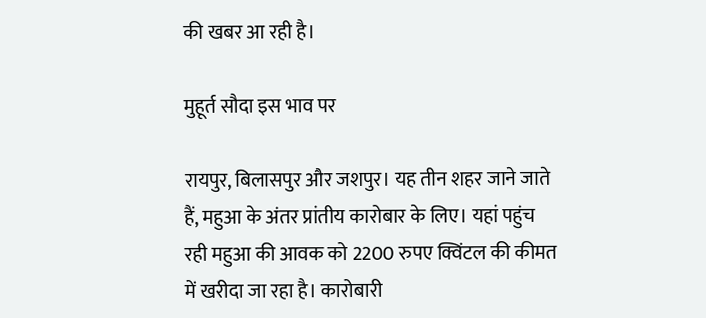की खबर आ रही है।

मुहूर्त सौदा इस भाव पर

रायपुर, बिलासपुर और जशपुर। यह तीन शहर जाने जाते हैं, महुआ के अंतर प्रांतीय कारोबार के लिए। यहां पहुंच रही महुआ की आवक को 2200 रुपए क्विंटल की कीमत में खरीदा जा रहा है। कारोबारी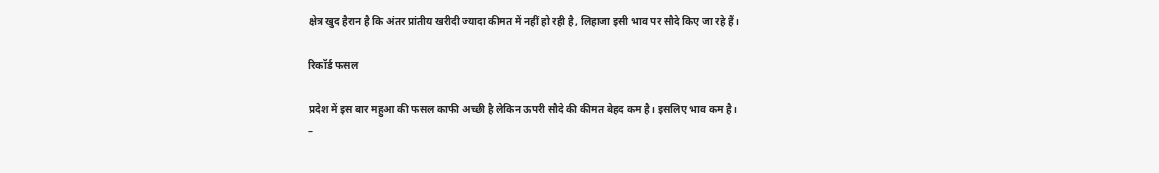क्षेत्र खुद हैरान है कि अंतर प्रांतीय खरीदी ज्यादा कीमत में नहीं हो रही है, लिहाजा इसी भाव पर सौदे किए जा रहे हैं।

रिकॉर्ड फसल

प्रदेश में इस बार महुआ की फसल काफी अच्छी है लेकिन ऊपरी सौदे की कीमत बेहद कम है। इसलिए भाव कम है।
–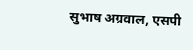सुभाष अग्रवाल, एसपी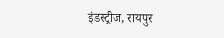इंडस्ट्रीज, रायपुर